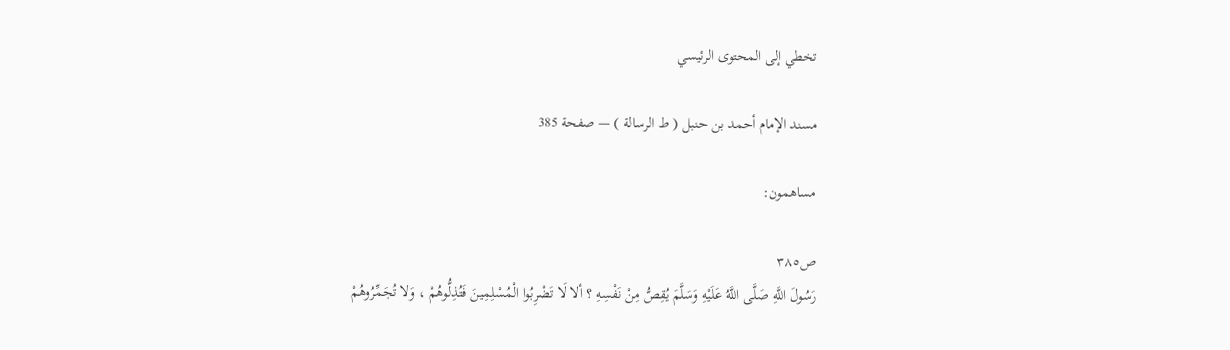تخطي إلى المحتوى الرئيسي

مسند الإمام أحمد بن حنبل ( ط الرسالة ) — صفحة 385

مساهمون:

ص٣٨٥
رَسُولَ اللَّهِ صَلَّى اللَّهُ عَلَيْهِ وَسَلَّمَ يُقِصُّ مِنْ نَفْسِهِ ؟ ألا لَا تَضْرِبُوا الْمُسْلِمِينَ فَتُذِلُّوهُمْ ، وَلا تُجَمِّرُوهُمْ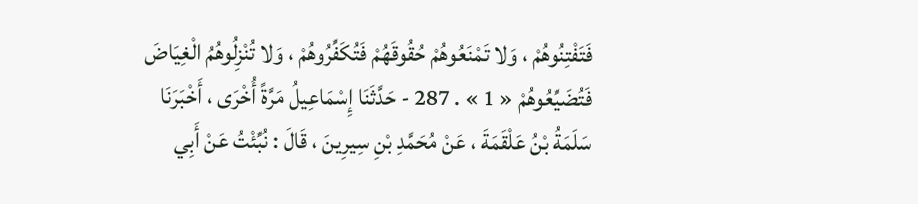فَتَفْتِنُوهُمْ ، وَلا تَمْنَعُوهُمْ حُقُوقَهُمْ فَتُكَفِّرُوهُمْ ، وَلا تُنْزِلُوهُمُ الْغِيَاضَ فَتُضَيِّعُوهُمْ « 1 » . 287 - حَدَّثَنَا إِسْمَاعِيلُ مَرَّةً أُخْرَى ، أَخْبَرَنَا سَلَمَةُ بْنُ عَلْقَمَةَ ، عَنْ مُحَمَّدِ بْنِ سِيرِينَ ، قَالَ : نُبِّئْتُ عَنْ أَبِي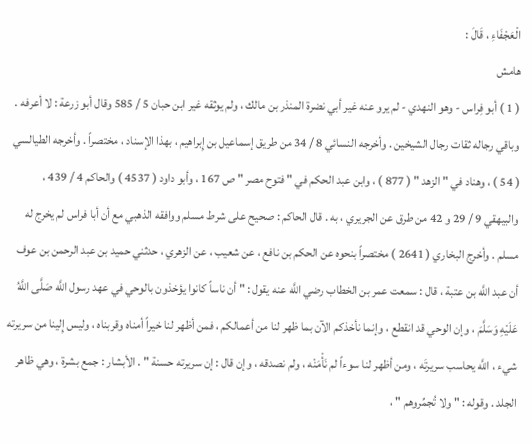الْعَجْفَاءِ ، قَالَ :
هامش
( 1 ) أبو فِراس - وهو النهدي - لم يرو عنه غير أبي نضرة المنذر بن مالك ، ولم يوثقه غير ابن حبان 5 / 585 وقال أبو زرعة : لا أعرفه . وباقي رجاله ثقات رجال الشيخين . وأخرجه النسائي 8 / 34 من طريق إسماعيل بن إِبراهيم ، بهذا الإسناد ، مختصراً . وأخرجه الطيالسي ( 54 ) ، وهناد في " الزهد " ( 877 ) ، وابن عبد الحكم في " فتوح مصر " ص 167 ، وأبو داود ( 4537 ) والحاكم 4 / 439 ، والبيهقي 9 / 29 و 42 من طرق عن الجريري ، به . قال الحاكم : صحيح على شرط مسلم ووافقه الذهبي مع أن أبا فراس لم يخرج له مسلم . وأخرج البخاري ( 2641 ) مختصراً بنحوه عن الحكم بن نافع ، عن شعيب ، عن الزهري ، حدثني حميد بن عبد الرحمن بن عوف أن عبد اللَّه بن عتبة ، قال : سمعت عمر بن الخطاب رضي اللَّه عنه يقول : " أن ناساً كانوا يؤخذون بالوحي في عهد رسول اللَّه صَلَّى اللَّهُ عَلَيْهِ وَسَلَّمَ ، وإن الوحي قد انقطع ، وإنما نأخذكم الآن بما ظهر لنا من أعمالكم ، فمن أظهر لنا خيراً أمناه وقربناه ، وليس إِلينا من سريرته شيء ، اللَّه يحاسب سريرتَه ، ومن أظهر لنا سوءاً لم نَأْمَنْه ، ولم نصدقه ، وإن قال : إن سريرته حسنة " . الأبشار : جمع بشرة ، وهي ظاهر الجلد . وقوله : " ولا تُجمِّروهم " ،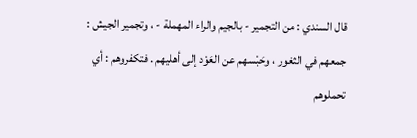قال السندي : من التجمير - بالجيم والراء المهملة - ، وتجمير الجيش : جمعهم في الثغور ، وحَبْسهم عن العَوْد إلى أهليهم . فتكفروهم : أي تحملوهم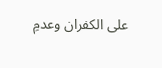على الكفران وعدمِ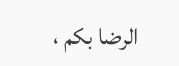الرضا بكم ،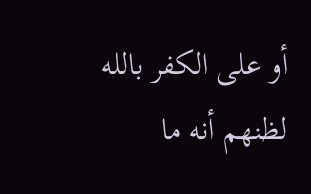أو على الكفر بالله لظنهم أنه ما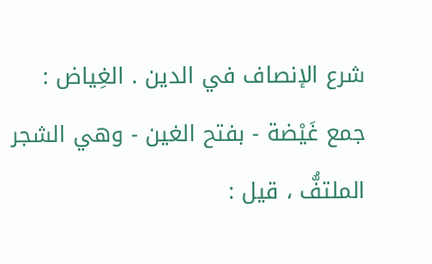شرع الإنصاف في الدين . الغِياض : جمع غَيْضة - بفتح الغين - وهي الشجر الملتفُّ ، قيل :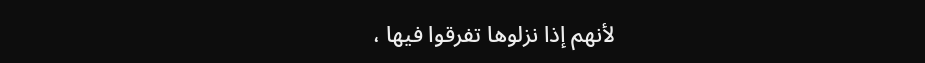لأنهم إذا نزلوها تفرقوا فيها ،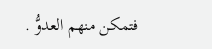فتمكن منهم العدوُّ .